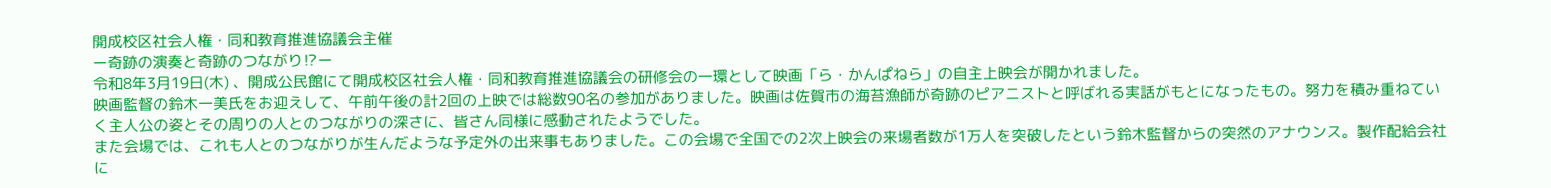開成校区社会人権・同和教育推進協議会主催
ー奇跡の演奏と奇跡のつながり⁉ー
令和8年3月19日(木) 、開成公民館にて開成校区社会人権・同和教育推進協議会の研修会の一環として映画「ら・かんぱねら」の自主上映会が開かれました。
映画監督の鈴木一美氏をお迎えして、午前午後の計2回の上映では総数90名の参加がありました。映画は佐賀市の海苔漁師が奇跡のピアニストと呼ばれる実話がもとになったもの。努力を積み重ねていく主人公の姿とその周りの人とのつながりの深さに、皆さん同様に感動されたようでした。
また会場では、これも人とのつながりが生んだような予定外の出来事もありました。この会場で全国での2次上映会の来場者数が1万人を突破したという鈴木監督からの突然のアナウンス。製作配給会社に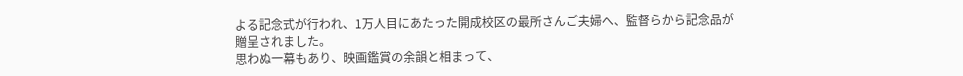よる記念式が行われ、1万人目にあたった開成校区の最所さんご夫婦へ、監督らから記念品が贈呈されました。
思わぬ一幕もあり、映画鑑賞の余韻と相まって、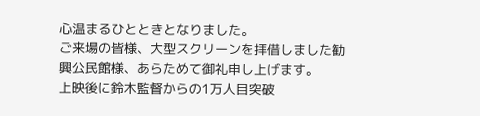心温まるひとときとなりました。
ご来場の皆様、大型スクリーンを拝借しました勧興公民館様、あらためて御礼申し上げます。
上映後に鈴木監督からの1万人目突破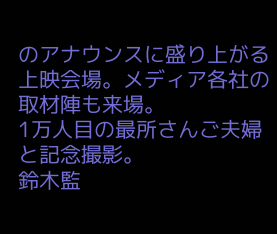のアナウンスに盛り上がる上映会場。メディア各社の取材陣も来場。
1万人目の最所さんご夫婦と記念撮影。
鈴木監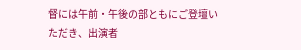督には午前・午後の部ともにご登壇いただき、出演者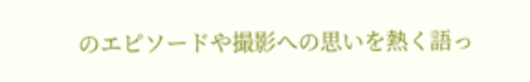のエピソードや撮影への思いを熱く語っ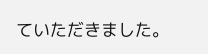ていただきました。